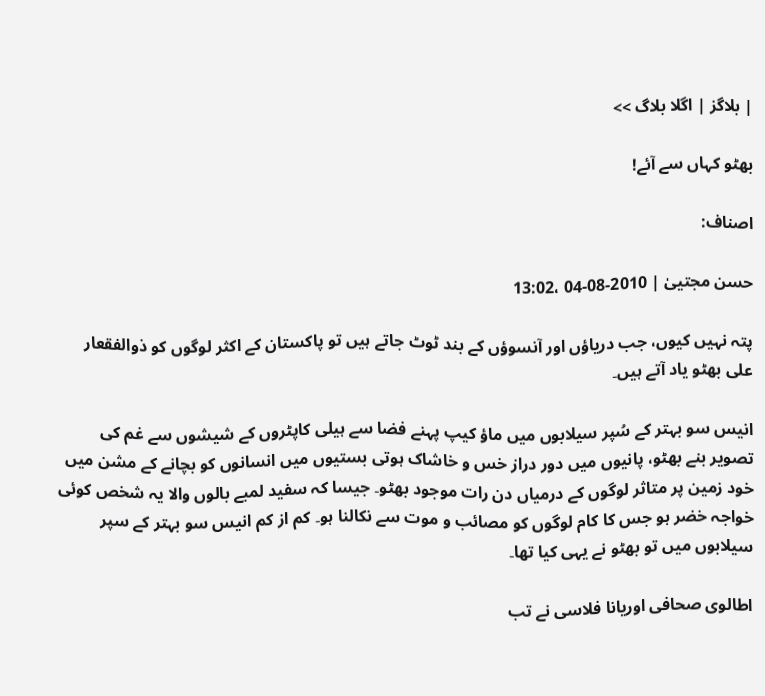| بلاگز | اگلا بلاگ >>

بھٹو کہاں سے آئے!

اصناف:

حسن مجتییٰ | 2010-08-04 ،13:02

پتہ نہیں کیوں، جب دریاؤں اور آنسوؤں کے بند ٹوٹ جاتے ہیں تو پاکستان کے اکثر لوگوں کو ذوالفقعار علی بھٹو یاد آتے ہیں۔

انیس سو بہتر کے سُپر سیلابوں میں ماؤ کیپ پہنے فضا سے ہیلی کاپٹروں کے شیشوں سے غم کی تصویر بنے بھٹو، پانیوں میں دور دراز خس و خاشاک ہوتی بستیوں میں انسانوں کو بچانے کے مشن میں خود زمین پر متاثر لوگوں کے درمیاں دن رات موجود بھٹو۔ جیسا کہ سفید لمبے بالوں والا یہ شخص کوئی خواجہ خضر ہو جس کا کام لوگوں کو مصائب و موت سے نکالنا ہو۔ کم از کم انیس سو بہتر کے سپر سیلابوں میں تو بھٹو نے یہی کیا تھا۔

اطالوی صحافی اوریانا فلاسی نے تب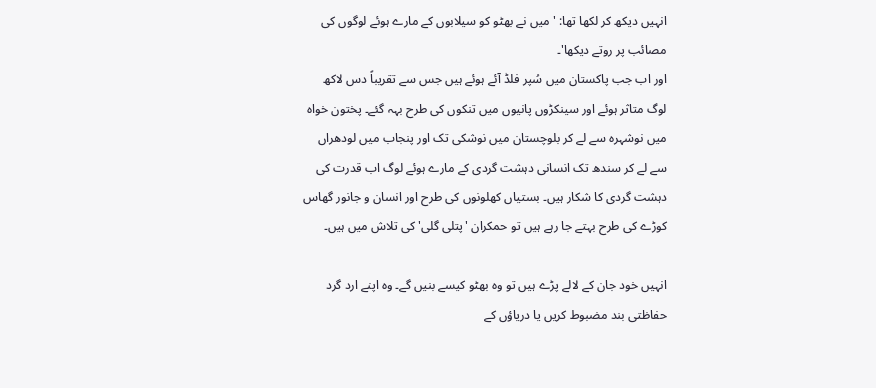انہیں دیکھ کر لکھا تھا: 'میں نے بھٹو کو سیلابوں کے مارے ہوئے لوگوں کی مصائب پر روتے دیکھا'۔
اور اب جب پاکستان میں سُپر فلڈ آئے ہوئے ہیں جس سے تقریباً دس لاکھ لوگ متاثر ہوئے اور سینکڑوں پانیوں میں تنکوں کی طرح بہہ گئے۔ پختون خواہ میں نوشہرہ سے لے کر بلوچستان میں نوشکی تک اور پنجاب میں لودھراں سے لے کر سندھ تک انسانی دہشت گردی کے مارے ہوئے لوگ اب قدرت کی دہشت گردی کا شکار ہیں۔ بستیاں کھلونوں کی طرح اور انسان و جانور گھاس کوڑے کی طرح بہتے جا رہے ہیں تو حمکران 'پتلی گلی' کی تلاش میں ہیں۔

انہیں خود جان کے لالے پڑے ہیں تو وہ بھٹو کیسے بنیں گے۔ وہ اپنے ارد گرد حفاظتی بند مضبوط کریں یا دریاؤں کے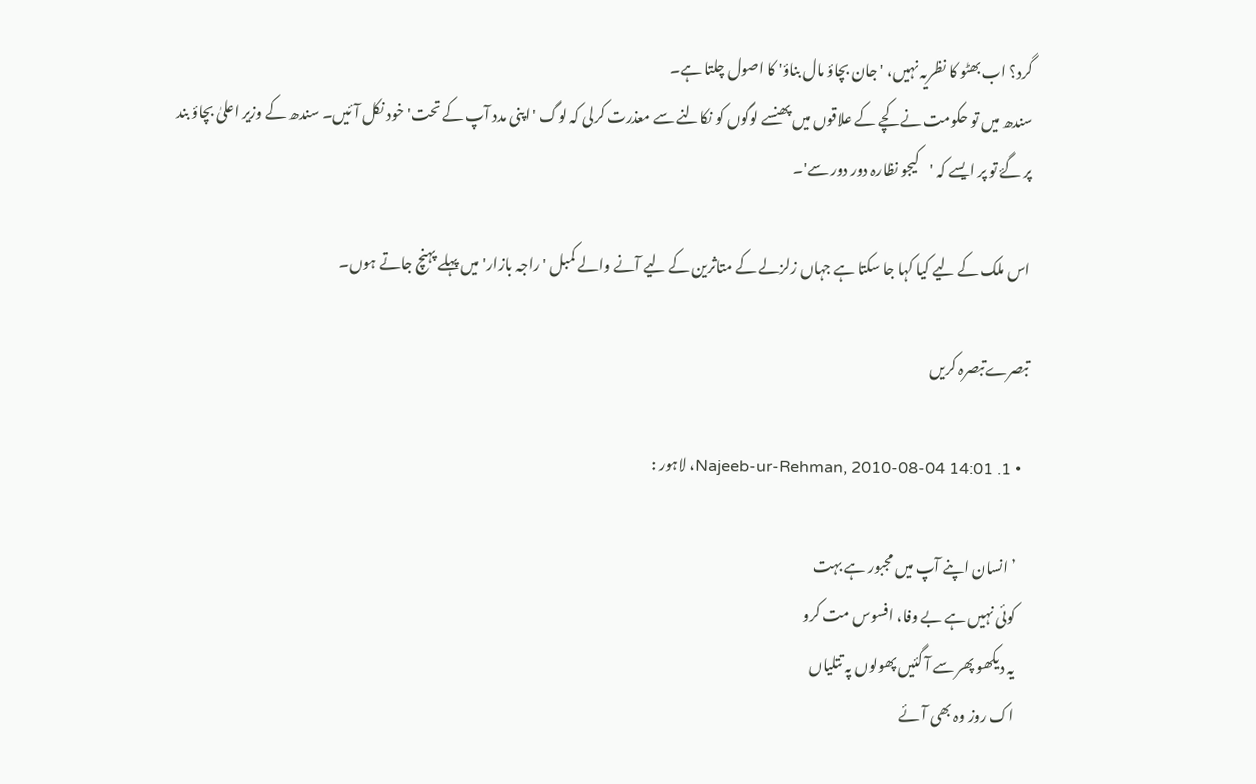گرد؟ اب بھٹو کا نظریہ نہیں، 'جان بچاؤ مال بناؤ' کا اصول چلتا ہے۔
سندھ میں تو حکومت نے کچے کے علاقوں میں پھنسے لوگوں کو نکالنے سے معذرت کرلی کہ لوگ 'اپنی مدد آپ کے تحت' خود نکل آئيں۔ سندھ کے وزیر اعلیٰ بچاؤ بند پر گۓ تو پر ایسے کہ 'کیجو نظارہ دور دور سے'۔

اس ملک کے لیے کیا کہا جا سکتا ہے جہاں زلزلے کے متاثرین کے لیے آنے والے کمبل 'راجہ بازار' میں پہلے پہنچ جاتے ہوں۔

تبصرےتبصرہ کریں

  • 1. 14:01 2010-08-04 ,Najeeb-ur-Rehman، لاہور :

    ’انسان اپنے آپ میں مجبور ہے بہت
    کوئی نہیں ہے بے وفا، افسوس مت کرو
    یہ دیکھو پھر سے آ گئیں پھولوں پہ تتلیاں
    اک روز وہ بھی آئے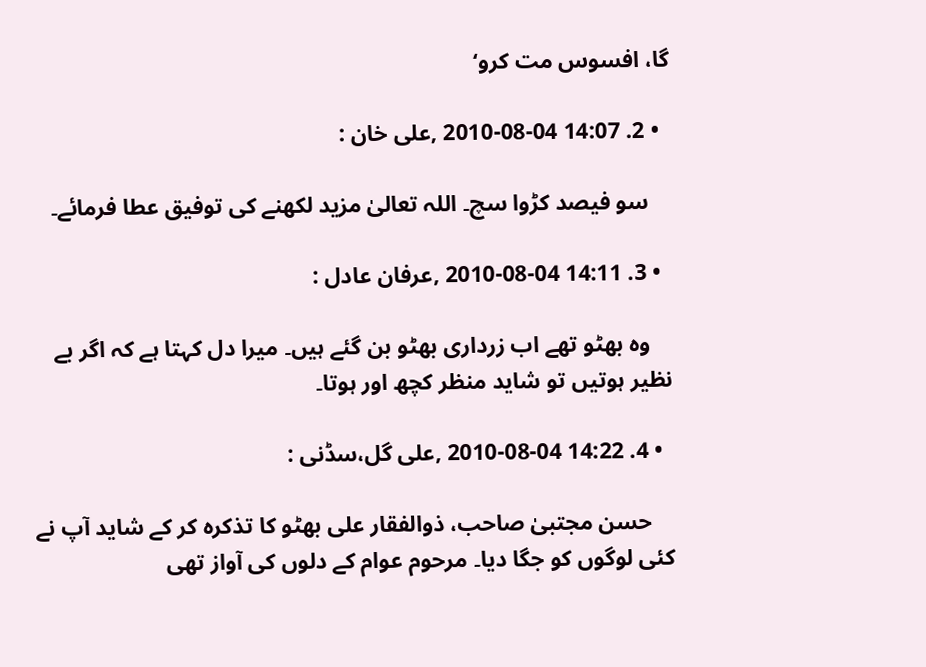گا، افسوس مت کرو‘

  • 2. 14:07 2010-08-04 ,علی خان :

    سو فيصد کڑوا سچ۔ اللہ تعالیٰ مزيد لکھنے کی توفيق عطا فرمائے۔

  • 3. 14:11 2010-08-04 ,عرفان عادل :

    وہ بھٹو تھے اب زرداری بھٹو بن گئے ہیں۔ میرا دل کہتا ہے کہ اگر بے نظیر ہوتیں تو شاید منظر کچھ اور ہوتا۔

  • 4. 14:22 2010-08-04 ,علی گل،سڈنی :

    حسن مجتبیٰ صاحب، ذوالفقار علی بھٹو کا تذکرہ کر کے شايد آپ نے کئی لوگوں کو جگا ديا۔ مرحوم عوام کے دلوں کی آواز تھی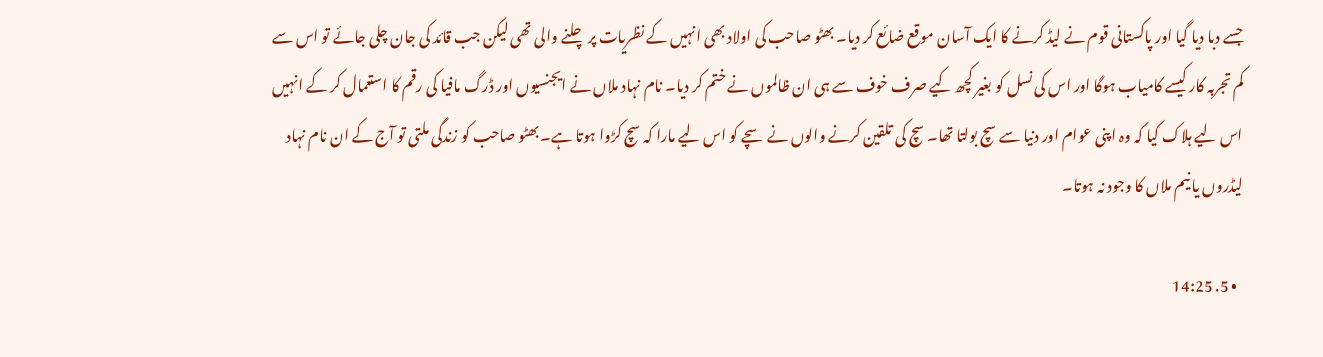جسے دبا ديا گيا اور پاکستانی قوم نے ليڈ کرنے کا ايک آسان موقع ضائع کر ديا۔ بھٹو صاحب کی اولاد بھی انہيں کے نظريات پر چلنے والی تھی ليکن جب قائد کی جان چلی جائے تو اس سے کم تجربہ کار کيسے کامياب ہوگا اور اس کی نسل کو بغير کچھ کيے صرف خوف سے ہی ان ظالموں نے ختم کر ديا۔ نام نہاد ملاں نے ايجنسيوں اور ڈرگ مافيا کی رقم کا استعمال کر کے انہيں اس ليے ہلاک کيا کہ وہ اپنی عوام اور دنيا سے سچ بولتا تھا۔ سچ کی تلقين کرنے والوں نے سچے کو اس ليے مارا کہ سچ کڑوا ہوتا ہے۔ بھٹو صاحب کو زندگی ملتی تو آج کے ان نام نہاد ليڈروں يا نيم ملاں کا وجود نہ ہوتا۔

  • 5. 14:25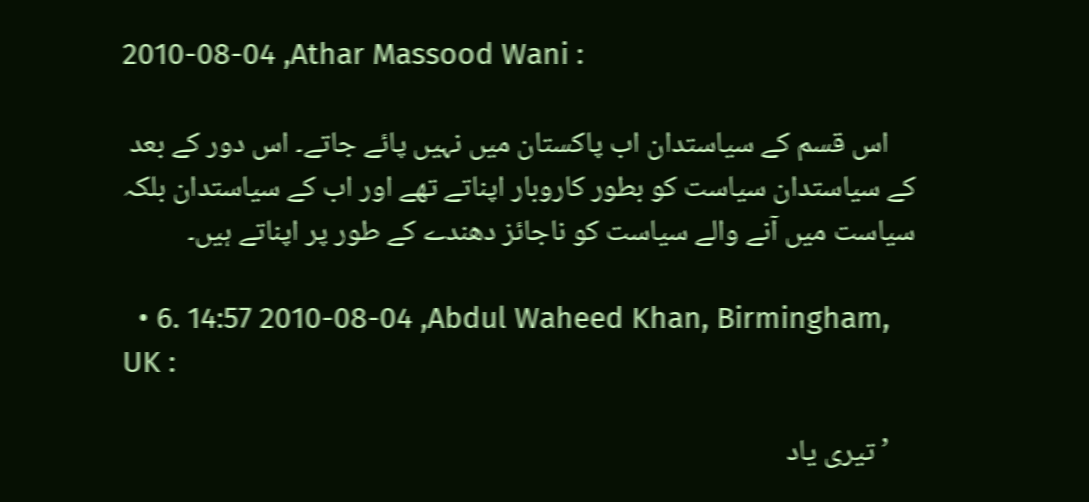2010-08-04 ,Athar Massood Wani :

    اس قسم کے سیاستدان اب پاکستان میں نہیں پائے جاتے۔ اس دور کے بعد کے سیاستدان سیاست کو بطور کاروبار اپناتے تھے اور اب کے سیاستدان بلکہ سیاست میں آنے والے سیاست کو ناجائز دھندے کے طور پر اپناتے ہیں۔

  • 6. 14:57 2010-08-04 ,Abdul Waheed Khan, Birmingham, UK :

    ’تيری ياد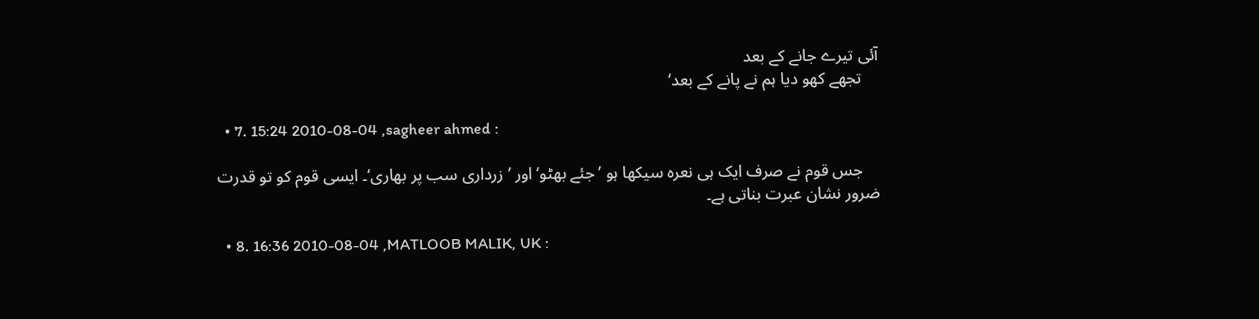آئی تيرے جانے کے بعد
    تجھے کھو ديا ہم نے پانے کے بعد‘

  • 7. 15:24 2010-08-04 ,sagheer ahmed :

    جس قوم نے صرف ایک ہی نعرہ سیکھا ہو ’جئے بھٹو‘ اور ’زرداری سب پر بھاری‘۔ ایسی قوم کو تو قدرت ضرور نشان عبرت بناتی ہے۔

  • 8. 16:36 2010-08-04 ,MATLOOB MALIK, UK :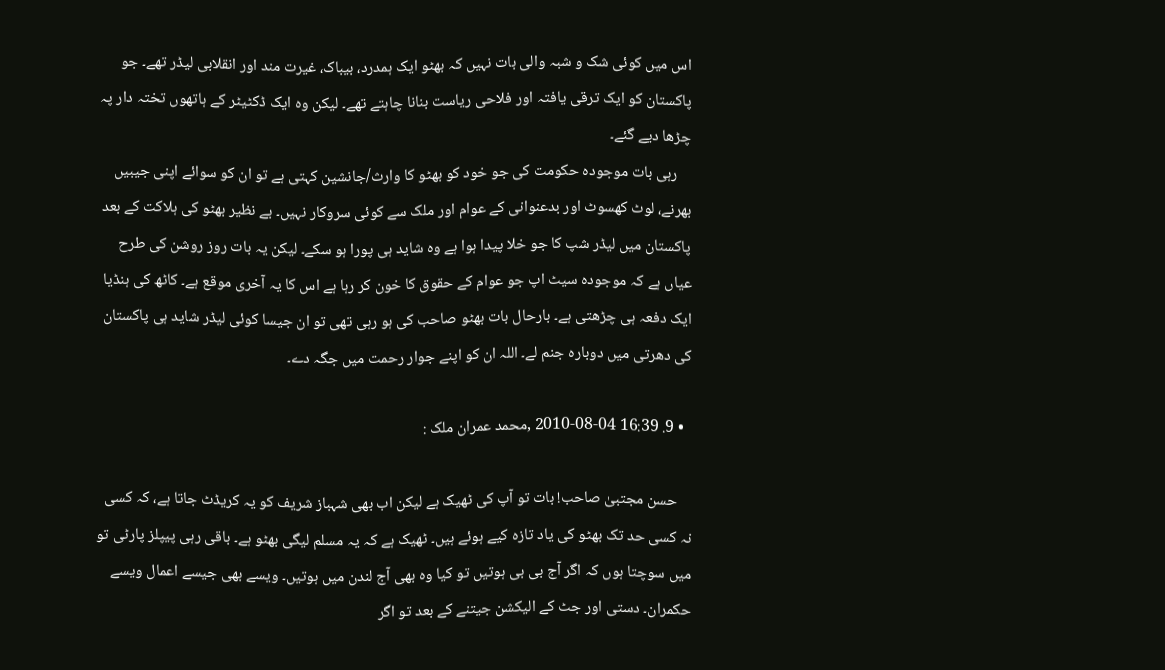اس میں کوئی شک و شبہ والی بات نہیں کہ بھٹو ایک ہمدرد، بیباک، غیرت مند اور انقلابی لیڈر تھے۔ جو پاکستان کو ایک ترقی یافتہ اور فلاحی ریاست بنانا چاہتے تھے۔ لیکن وہ ایک ڈکٹیٹر کے ہاتھوں تختہ دار پہ چڑھا دیے گئے۔
    رہی بات موجودہ حکومت کی جو خود کو بھٹو کا وارث/جانشین کہتی ہے تو ان کو سوائے اپنی جیبیں بھرنے، لوٹ کھسوٹ اور بدعنوانی کے عوام اور ملک سے کوئی سروکار نہیں۔ بے نظیر بھٹو کی ہلاکت کے بعد پاکستان میں لیڈر شپ کا جو خلا پیدا ہوا ہے وہ شاید ہی پورا ہو سکے۔ لیکن یہ بات روز روشن کی طرح عیاں ہے کہ موجودہ سیٹ اپ جو عوام کے حقوق کا خون کر رہا ہے اس کا یہ آخری موقع ہے۔ کاٹھ کی ہنڈیا ایک دفعہ ہی چڑھتی ہے۔ بارحال بات بھٹو صاحب کی ہو رہی تھی تو ان جیسا کوئی لیڈر شاید ہی پاکستان کی دھرتی میں دوبارہ جنم لے۔ اللہ ان کو اپنے جوار رحمت میں جگہ دے۔

  • 9. 16:39 2010-08-04 ,محمد عمران ملک :

    حسن مجتبیٰ صاحب! بات تو آپ کی ٹھیک ہے لیکن اب بھی شہباز شریف کو یہ کریڈٹ جاتا ہے، کہ کسی نہ کسی حد تک بھٹو کی یاد تازہ کیے ہوئے ہیں۔ ٹھیک ہے کہ یہ مسلم لیگی بھٹو ہے۔ باقی رہی پیپلز پارٹی تو میں سوچتا ہوں کہ اگر آج بی بی ہوتیں تو کیا وہ بھی آج لندن میں ہوتیں۔ ویسے بھی جیسے اعمال ویسے حکمران۔ دستی اور جٹ کے الیکشن جیتنے کے بعد تو اگر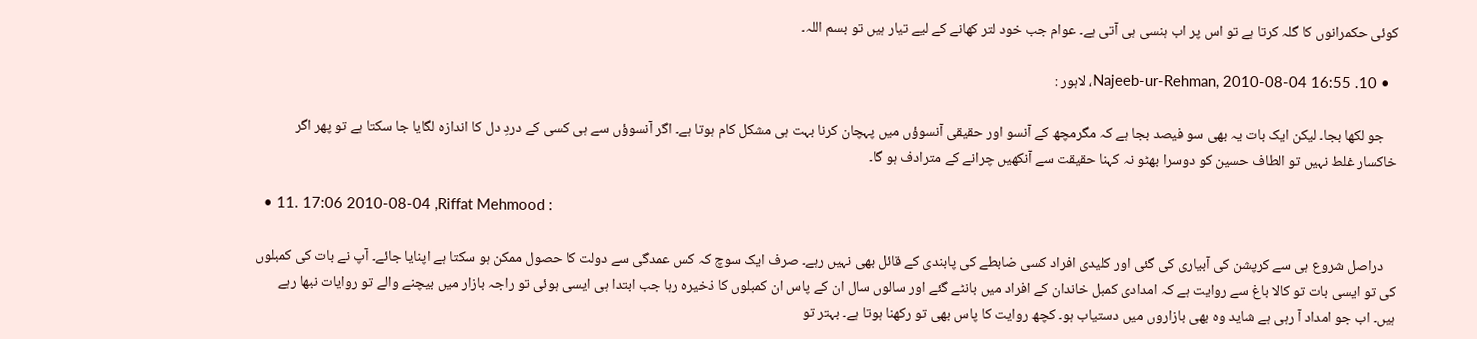کوئی حکمرانوں کا گلہ کرتا ہے تو اس پر اب ہنسی ہی آتی ہے۔ عوام جب خود لتر کھانے کے لیے تیار ہیں تو بسم اللہ۔

  • 10. 16:55 2010-08-04 ,Najeeb-ur-Rehman، لاہور :

    جو لکھا بجا۔ لیکن ایک بات یہ بھی سو فیصد بجا ہے کہ مگرمچھ کے آنسو اور حقیقی آنسوؤں میں پہچان کرنا بہت ہی مشکل کام ہوتا ہے۔ اگر آنسوؤں سے ہی کسی کے دردِ دل کا اندازہ لگایا جا سکتا ہے تو پھر اگر خاکسار غلط نہیں تو الطاف حسین کو دوسرا بھٹو نہ کہنا حقیقت سے آنکھیں چرانے کے مترادف ہو گا۔

  • 11. 17:06 2010-08-04 ,Riffat Mehmood :

    دراصل شروع ہی سے کرپشن کی آبياری کی گئی اور کليدی افراد کسی ضابطے کی پابندی کے قائل بھی نہيں رہے۔ صرف ايک سوچ کہ کس عمدگی سے دولت کا حصول ممکن ہو سکتا ہے اپنايا جائے۔ آپ نے بات کی کمبلوں کی تو ايسی بات تو کالا باغ سے روايت ہے کہ امدادی کمبل خاندان کے افراد ميں بانٹے گئے اور سالوں سال ان کے پاس ان کمبلوں کا ذخيرہ رہا جب ابتدا ہی ايسی ہوئی تو راجہ بازار ميں بيچنے والے تو روايات نبھا رہے ہيں۔ اب جو امداد آ رہی ہے شايد وہ بھی بازاروں ميں دستياب ہو۔ کچھ روايت کا پاس بھی تو رکھنا ہوتا ہے۔ بہتر تو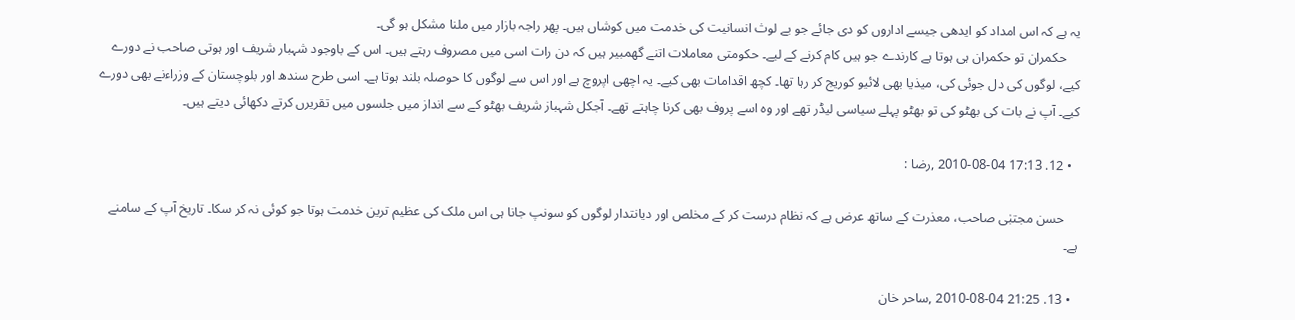یہ ہے کہ اس امداد کو ايدھی جيسے اداروں کو دی جائے جو بے لوث انسانيت کی خدمت ميں کوشاں ہيں۔ پھر راجہ بازار ميں ملنا مشکل ہو گی۔
    حکمران تو حکمران ہی ہوتا ہے کارندے جو ہيں کام کرنے کے لیے۔ حکومتی معاملات اتنے گھمبير ہيں کہ دن رات اسی ميں مصروف رہتے ہيں۔ اس کے باوجود شہبار شريف اور ہوتی صاحب نے دورے کيے، لوگوں کی دل جوئی کی، ميذيا بھی لائيو کوريج کر رہا تھا۔ کچھ اقدامات بھی کيے۔ يہ اچھی اپروچ ہے اور اس سے لوگوں کا حوصلہ بلند ہوتا ہے۔ اسی طرح سندھ اور بلوچستان کے وزراءنے بھی دورے کيے۔ آپ نے بات کی بھٹو کی تو بھٹو پہلے سياسی ليڈر تھے اور وہ اسے پروف بھی کرنا چاہتے تھے۔ آجکل شہباز شريف بھٹو کے سے انداز ميں جلسوں ميں تقريرں کرتے دکھائی ديتے ہيں۔

  • 12. 17:13 2010-08-04 ,رضا :

    حسن مجتبٰی صاحب، معذرت کے ساتھ عرض ہے کہ نظام درست کر کے مخلص اور ديانتدار لوگوں کو سونپ جانا ہی اس ملک کی عظيم ترين خدمت ہوتا جو کوئی نہ کر سکا۔ تاريخ آپ کے سامنے ہے۔

  • 13. 21:25 2010-08-04 ,ساحر خان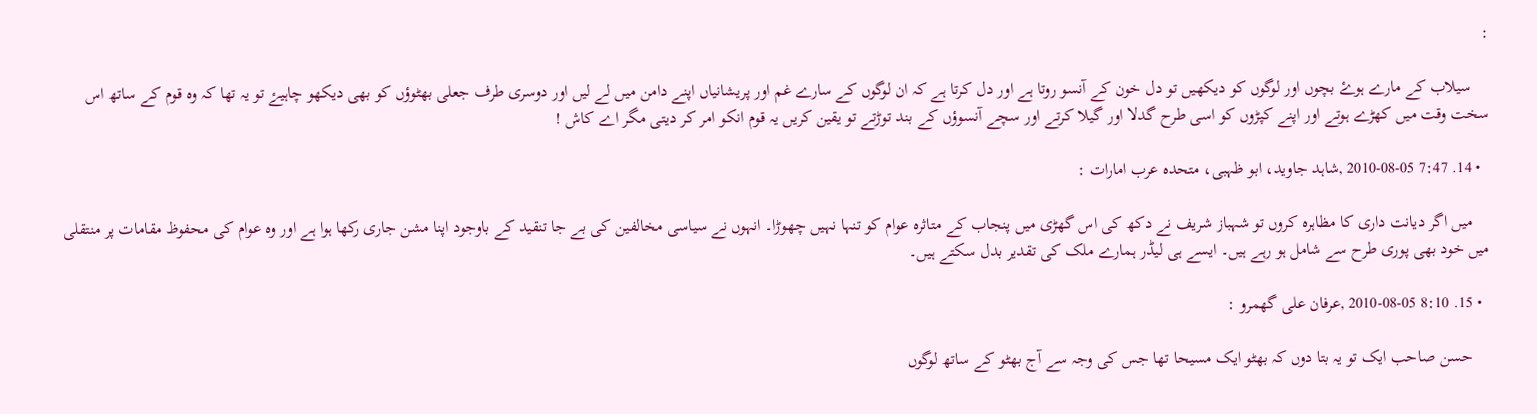:

    سيلاب کے مارے ہوۓ بچوں اور لوگوں کو ديکھيں تو دل خون کے آنسو روتا ہے اور دل کرتا ہے کہ ان لوگوں کے سارے غم اور پريشانياں اپنے دامن ميں لے ليں اور دوسری طرف جعلی بھٹوؤں کو بھی ديکھو چاہيۓ تو يہ تھا کہ وہ قوم کے ساتھ اس سخت وقت ميں کھڑے ہوتے اور اپنے کپڑوں کو اسی طرح گدلا اور گيلا کرتے اور سچے آنسوؤں کے بند توڑتے تو يقين کريں يہ قوم انکو امر کر ديتی مگر اے کاش !

  • 14. 7:47 2010-08-05 ,شاہد جاوید، ابو ظہبی، متحدہ عرب امارات :

    میں اگر دیانت داری کا مظاہرہ کروں تو شہباز شریف نے دکھ کی اس گھڑی میں پنجاب کے متاثرہ عوام کو تنہا نہیں چھوڑا۔ انہوں نے سیاسی مخالفین کی بے جا تنقید کے باوجود اپنا مشن جاری رکھا ہوا ہے اور وہ عوام کی محفوظ مقامات پر منتقلی میں خود بھی پوری طرح سے شامل ہو رہے ہیں۔ ایسے ہی لیڈر ہمارے ملک کی تقدیر بدل سکتے ہیں۔

  • 15. 8:10 2010-08-05 ,عرفان علی گھمرو :

    حسن صاحب ایک تو یہ بتا دوں کہ بھٹو ایک مسیحا تھا جس کی وجہ سے آج بھٹو کے ساتھ لوگوں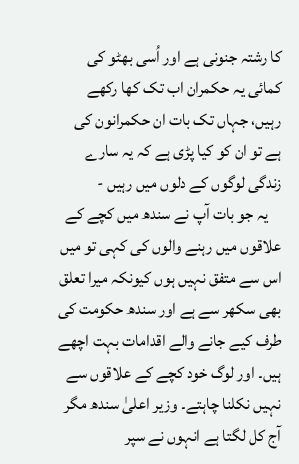کا رشتہ جنونی ہے اور اُسی بھٹو کی کمائی یہ حکمران اب تک کھا رکھے رہیں، جہاں تک بات ان حکمرانون کی ہے تو ان کو کیا پڑی ہے کہ یہ سارے زندگی لوگوں کے دلوں میں رہیں -
    یہ جو بات آپ نے سندھ میں کچے کے علاقوں میں رہنے والوں کی کہی تو میں اس سے متفق نہیں ہوں کیونکہ میرا تعلق بھی سکھر سے ہے اور سندھ حکومت کی طرف کیے جانے والے اقدامات بہت اچھے ہیں۔ اور لوگ خود کچے کے علاقوں سے نہیں نکلنا چاہتے۔ وزیر اعلیٰ سندھ مگر آج کل لگتا ہے انہوں نے سپر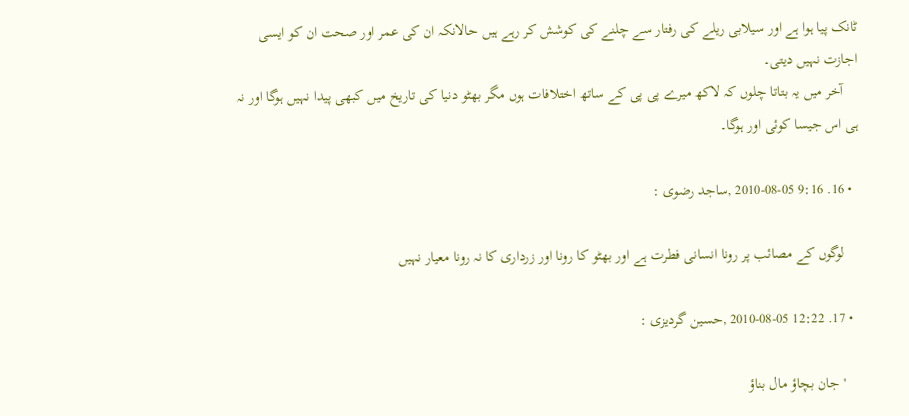ٹانک پیا ہوا ہے اور سیلابی ریلے کی رفتار سے چلنے کی کوشش کر رہے ہیں حالانکہ ان کی عمر اور صحت ان کو ایسی اجازت نہیں دیتی۔
    آخر میں یہ بتاتا چلوں کہ لاکھ میرے پی پی کے ساتھ اختلافات ہوں مگر بھٹو دنیا کی تاریخ میں کبھی پیدا نہیں ہوگا اور نہ ہی اس جیسا کوئی اور ہوگا۔

  • 16. 9:16 2010-08-05 ,ساجد رضوی :

    لوگوں کے مصائب پر رونا انسانی فطرت ہے اور بھٹو کا رونا اور زرداری کا نہ رونا معیار نہیں

  • 17. 12:22 2010-08-05 ,حسین گردیزی :

    'جان بچاؤ مال بناؤ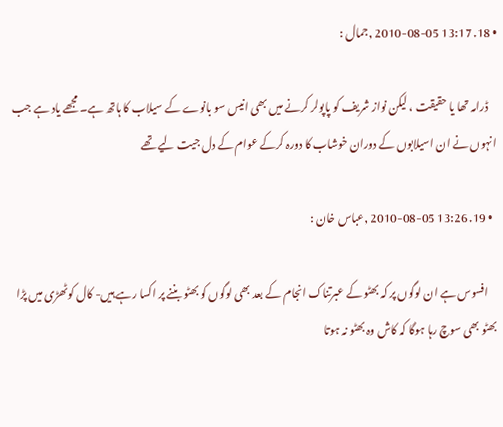• 18. 13:17 2010-08-05 ,جمال :

    ڈرامہ تھا یا حقیقت ، لیکن نواز شریف کو پاپولر کرنے میں بھی انیس سو بانوے کے سیلاب کا ہاتھ ہے۔ مجھے یاد ہے جب انہوں نے ان اسیلابوں کے دوران خوشاب کا دورہ کرکے عوام کے دل جیت لیے تھے

  • 19. 13:26 2010-08-05 ,عباس خان :

    افسوس ہے ان لوگوں پر کہ بھٹو کے عبرتناک انجام کے بعد بھی لوگوں کو بھٹو بننے پر اکسا رہے ہيں- کال کوٹھڑی ميں پڑا بھٹو بھی سوچ رہا ہوگا کہ کاش وہ بھٹو نہ ہوتا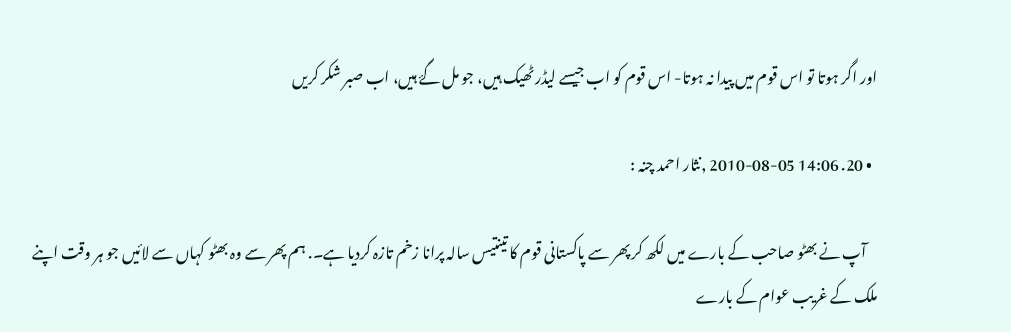اور اگر ہوتا تو اس قوم ميں پيدا نہ ہوتا- اس قوم کو اب جيسے ليڈر ٹھيک ہيں، جو مل گۓ ہيں، اب صبر شکر کريں

  • 20. 14:06 2010-08-05 ,نثار احمد چنہ :

    آپ نے بھٹو صاحب کے بارے میں لکھ کر پھر سے پاکستانی قوم کا تینتیس سالہ پرانا زخم تازہ کردیا ہے۔. ہم پھر سے وہ بھٹو کہاں سے لائيں جو ہر وقت اپنے ملک کے غریب عوام کے بارے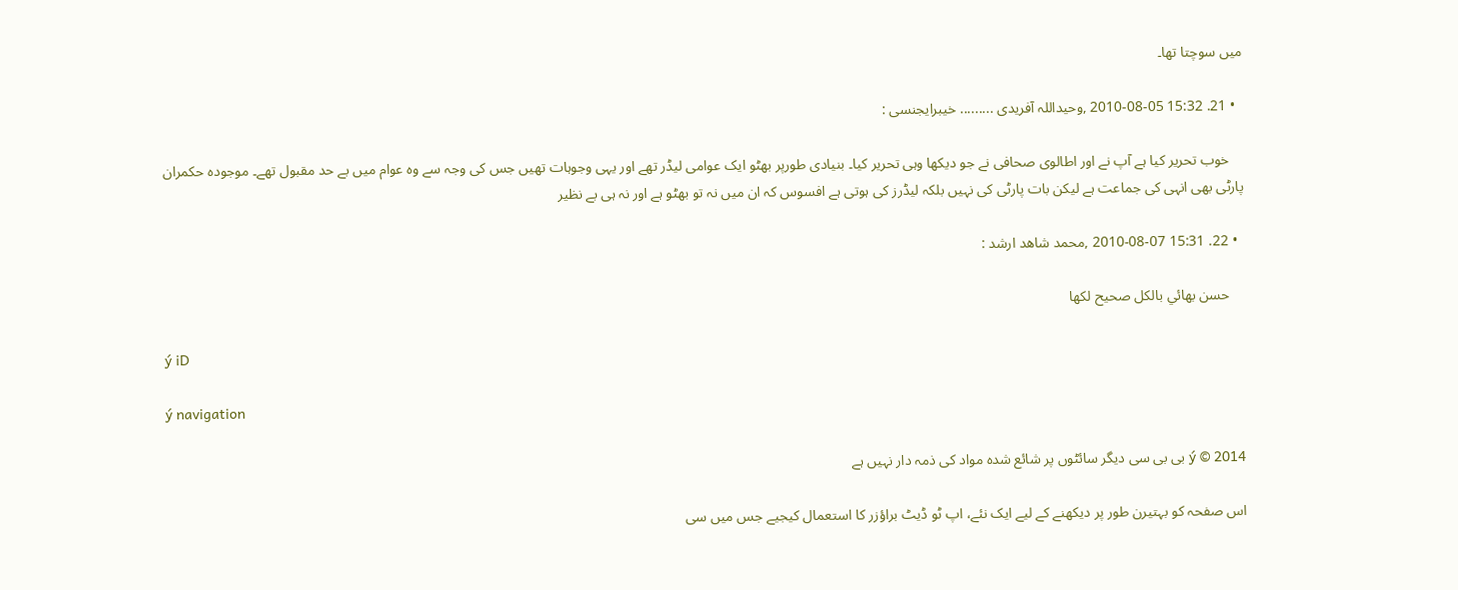میں سوچتا تھا۔

  • 21. 15:32 2010-08-05 ,وحیداللہ آفریدی ......... خیبرایجنسی :

    خوب تحریر کیا ہے آپ نے اور اطالوی صحافی نے جو دیکھا وہی تحریر کیا۔ بنیادی طورپر بھٹو ایک عوامی لیڈر تھے اور یہی وجوہات تھیں جس کی وجہ سے وہ عوام میں بے حد مقبول تھے۔ موجودہ حکمران پارٹی بھی انہی کی جماعت ہے لیکن بات پارٹی کی نہیں بلکہ لیڈرز کی ہوتی ہے افسوس کہ ان میں نہ تو بھٹو ہے اور نہ ہی بے نظیر

  • 22. 15:31 2010-08-07 ,محمد شاهد ارشد :

    حسن بهائي بالكل صحيح لكها

ý iD

ý navigation

ý © 2014 بی بی سی دیگر سائٹوں پر شائع شدہ مواد کی ذمہ دار نہیں ہے

اس صفحہ کو بہتیرن طور پر دیکھنے کے لیے ایک نئے، اپ ٹو ڈیٹ براؤزر کا استعمال کیجیے جس میں سی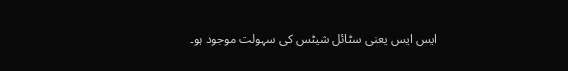ایس ایس یعنی سٹائل شیٹس کی سہولت موجود ہو۔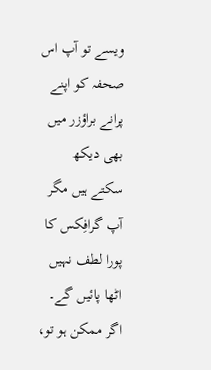ویسے تو آپ اس صحفہ کو اپنے پرانے براؤزر میں بھی دیکھ سکتے ہیں مگر آپ گرافِکس کا پورا لطف نہیں اٹھا پائیں گے۔ اگر ممکن ہو تو،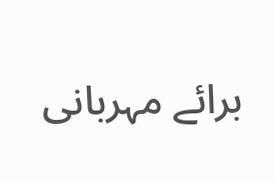برائے مہربانی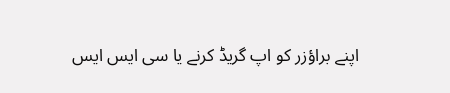اپنے براؤزر کو اپ گریڈ کرنے یا سی ایس ایس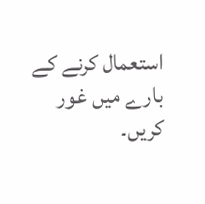استعمال کرنے کے بارے میں غور کریں۔